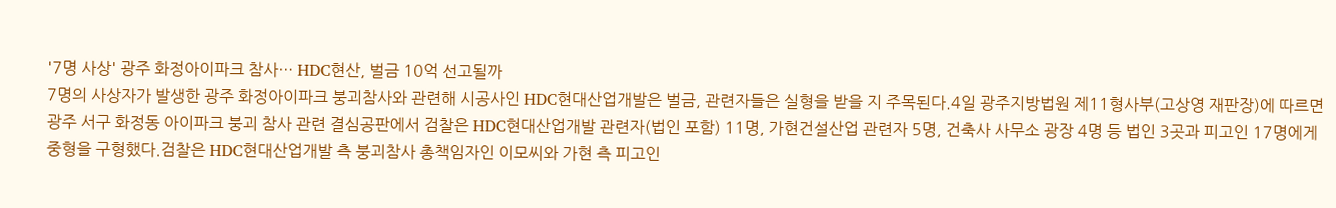'7명 사상' 광주 화정아이파크 참사… HDC현산, 벌금 10억 선고될까
7명의 사상자가 발생한 광주 화정아이파크 붕괴참사와 관련해 시공사인 HDC현대산업개발은 벌금, 관련자들은 실형을 받을 지 주목된다.4일 광주지방법원 제11형사부(고상영 재판장)에 따르면 광주 서구 화정동 아이파크 붕괴 참사 관련 결심공판에서 검찰은 HDC현대산업개발 관련자(법인 포함) 11명, 가현건설산업 관련자 5명, 건축사 사무소 광장 4명 등 법인 3곳과 피고인 17명에게 중형을 구형했다.검찰은 HDC현대산업개발 측 붕괴참사 총책임자인 이모씨와 가현 측 피고인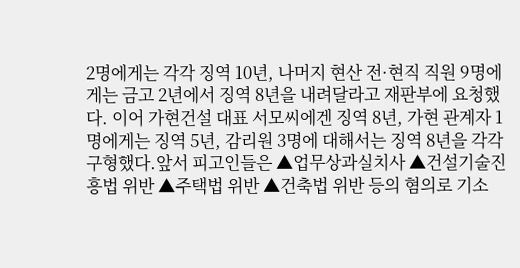2명에게는 각각 징역 10년, 나머지 현산 전·현직 직원 9명에게는 금고 2년에서 징역 8년을 내려달라고 재판부에 요청했다. 이어 가현건설 대표 서모씨에겐 징역 8년, 가현 관계자 1명에게는 징역 5년, 감리원 3명에 대해서는 징역 8년을 각각 구형했다.앞서 피고인들은 ▲업무상과실치사 ▲건설기술진흥법 위반 ▲주택법 위반 ▲건축법 위반 등의 혐의로 기소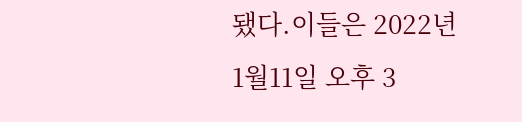됐다.이들은 2022년 1월11일 오후 3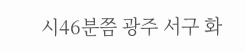시46분쯤 광주 서구 화